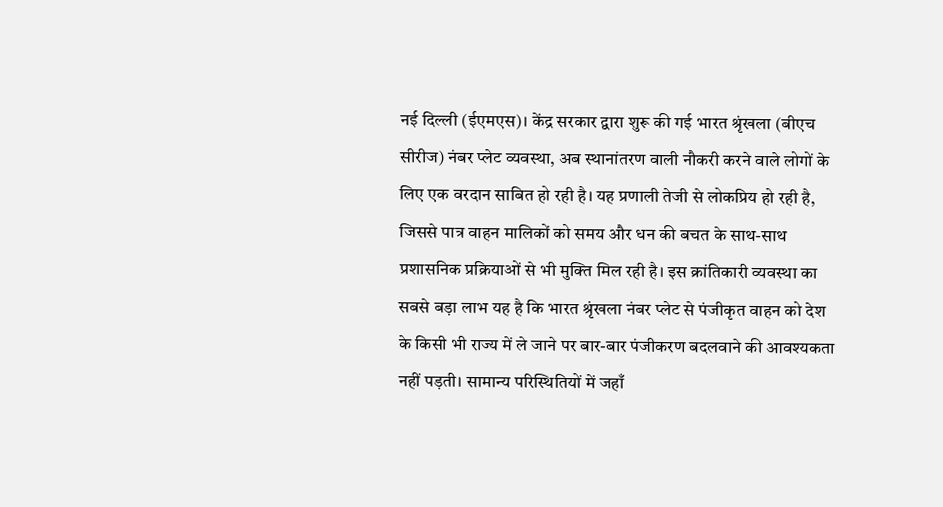नई दिल्ली (ईएमएस)। केंद्र सरकार द्वारा शुरू की गई भारत श्रृंखला (बीएच सीरीज) नंबर प्लेट व्यवस्था, अब स्थानांतरण वाली नौकरी करने वाले लोगों के लिए एक वरदान साबित हो रही है। यह प्रणाली तेजी से लोकप्रिय हो रही है, जिससे पात्र वाहन मालिकों को समय और धन की बचत के साथ-साथ प्रशासनिक प्रक्रियाओं से भी मुक्ति मिल रही है। इस क्रांतिकारी व्यवस्था का सबसे बड़ा लाभ यह है कि भारत श्रृंखला नंबर प्लेट से पंजीकृत वाहन को देश के किसी भी राज्य में ले जाने पर बार-बार पंजीकरण बदलवाने की आवश्यकता नहीं पड़ती। सामान्य परिस्थितियों में जहाँ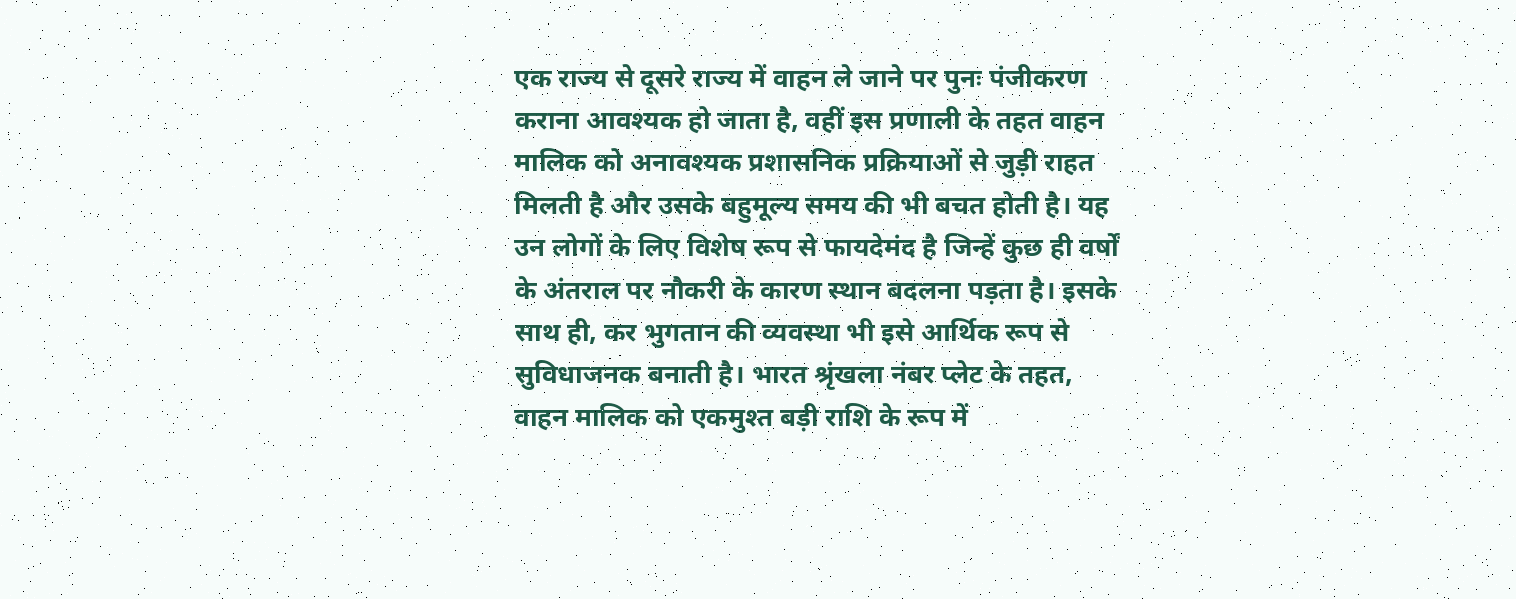एक राज्य से दूसरे राज्य में वाहन ले जाने पर पुनः पंजीकरण कराना आवश्यक हो जाता है, वहीं इस प्रणाली के तहत वाहन मालिक को अनावश्यक प्रशासनिक प्रक्रियाओं से जुड़ी राहत मिलती है और उसके बहुमूल्य समय की भी बचत होती है। यह उन लोगों के लिए विशेष रूप से फायदेमंद है जिन्हें कुछ ही वर्षों के अंतराल पर नौकरी के कारण स्थान बदलना पड़ता है। इसके साथ ही, कर भुगतान की व्यवस्था भी इसे आर्थिक रूप से सुविधाजनक बनाती है। भारत श्रृंखला नंबर प्लेट के तहत, वाहन मालिक को एकमुश्त बड़ी राशि के रूप में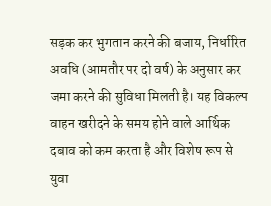सड़क कर भुगतान करने की बजाय, निर्धारित अवधि (आमतौर पर दो वर्ष) के अनुसार कर जमा करने की सुविधा मिलती है। यह विकल्प वाहन खरीदने के समय होने वाले आर्थिक दबाव को कम करता है और विशेष रूप से युवा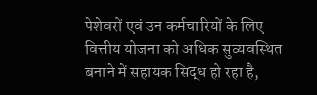पेशेवरों एवं उन कर्मचारियों के लिए वित्तीय योजना को अधिक सुव्यवस्थित बनाने में सहायक सिद्ध हो रहा है,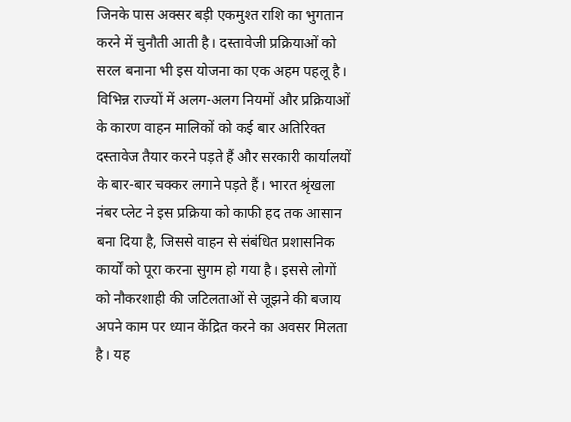जिनके पास अक्सर बड़ी एकमुश्त राशि का भुगतान करने में चुनौती आती है। दस्तावेजी प्रक्रियाओं को सरल बनाना भी इस योजना का एक अहम पहलू है। विभिन्न राज्यों में अलग-अलग नियमों और प्रक्रियाओं के कारण वाहन मालिकों को कई बार अतिरिक्त दस्तावेज तैयार करने पड़ते हैं और सरकारी कार्यालयों के बार-बार चक्कर लगाने पड़ते हैं। भारत श्रृंखला नंबर प्लेट ने इस प्रक्रिया को काफी हद तक आसान बना दिया है, जिससे वाहन से संबंधित प्रशासनिक कार्यों को पूरा करना सुगम हो गया है। इससे लोगों को नौकरशाही की जटिलताओं से जूझने की बजाय अपने काम पर ध्यान केंद्रित करने का अवसर मिलता है। यह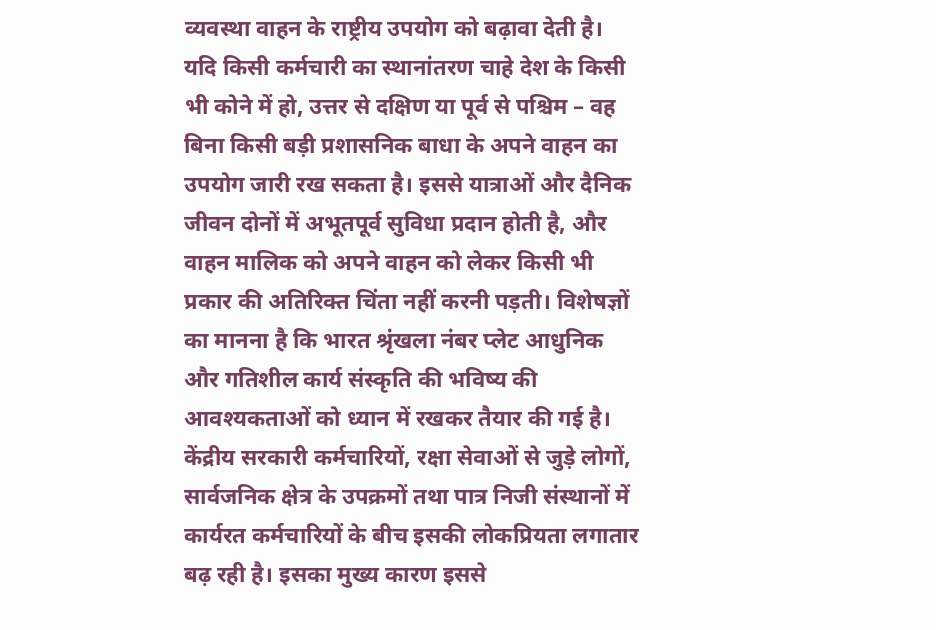व्यवस्था वाहन के राष्ट्रीय उपयोग को बढ़ावा देती है। यदि किसी कर्मचारी का स्थानांतरण चाहे देश के किसी भी कोने में हो, उत्तर से दक्षिण या पूर्व से पश्चिम – वह बिना किसी बड़ी प्रशासनिक बाधा के अपने वाहन का उपयोग जारी रख सकता है। इससे यात्राओं और दैनिक जीवन दोनों में अभूतपूर्व सुविधा प्रदान होती है, और वाहन मालिक को अपने वाहन को लेकर किसी भी प्रकार की अतिरिक्त चिंता नहीं करनी पड़ती। विशेषज्ञों का मानना है कि भारत श्रृंखला नंबर प्लेट आधुनिक और गतिशील कार्य संस्कृति की भविष्य की आवश्यकताओं को ध्यान में रखकर तैयार की गई है। केंद्रीय सरकारी कर्मचारियों, रक्षा सेवाओं से जुड़े लोगों, सार्वजनिक क्षेत्र के उपक्रमों तथा पात्र निजी संस्थानों में कार्यरत कर्मचारियों के बीच इसकी लोकप्रियता लगातार बढ़ रही है। इसका मुख्य कारण इससे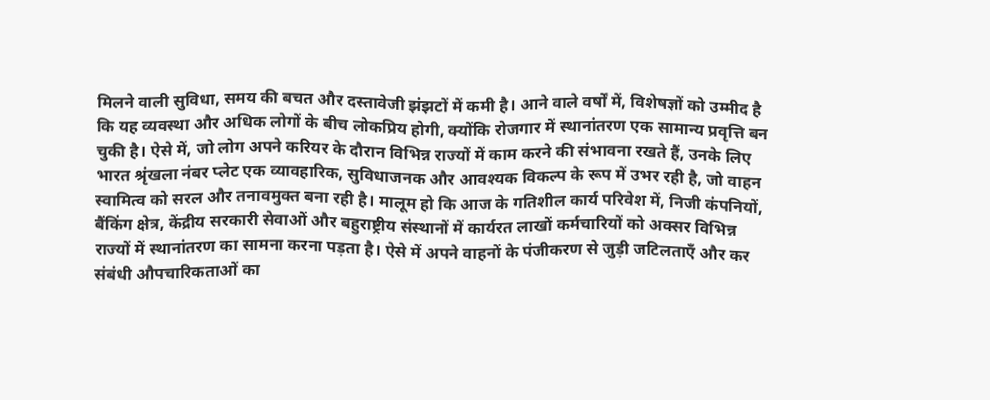मिलने वाली सुविधा, समय की बचत और दस्तावेजी झंझटों में कमी है। आने वाले वर्षों में, विशेषज्ञों को उम्मीद है कि यह व्यवस्था और अधिक लोगों के बीच लोकप्रिय होगी, क्योंकि रोजगार में स्थानांतरण एक सामान्य प्रवृत्ति बन चुकी है। ऐसे में, जो लोग अपने करियर के दौरान विभिन्न राज्यों में काम करने की संभावना रखते हैं, उनके लिए भारत श्रृंखला नंबर प्लेट एक व्यावहारिक, सुविधाजनक और आवश्यक विकल्प के रूप में उभर रही है, जो वाहन स्वामित्व को सरल और तनावमुक्त बना रही है। मालूम हो कि आज के गतिशील कार्य परिवेश में, निजी कंपनियों, बैंकिंग क्षेत्र, केंद्रीय सरकारी सेवाओं और बहुराष्ट्रीय संस्थानों में कार्यरत लाखों कर्मचारियों को अक्सर विभिन्न राज्यों में स्थानांतरण का सामना करना पड़ता है। ऐसे में अपने वाहनों के पंजीकरण से जुड़ी जटिलताएँ और कर संबंधी औपचारिकताओं का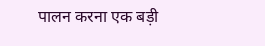पालन करना एक बड़ी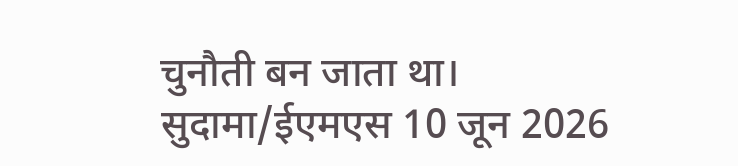चुनौती बन जाता था। सुदामा/ईएमएस 10 जून 2026